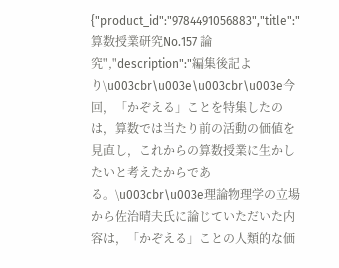{"product_id":"9784491056883","title":"算数授業研究No.157 論究","description":"編集後記より\u003cbr\u003e\u003cbr\u003e今回，「かぞえる」ことを特集したのは，算数では当たり前の活動の価値を見直し，これからの算数授業に生かしたいと考えたからである。\u003cbr\u003e理論物理学の立場から佐治晴夫氏に論じていただいた内容は，「かぞえる」ことの人類的な価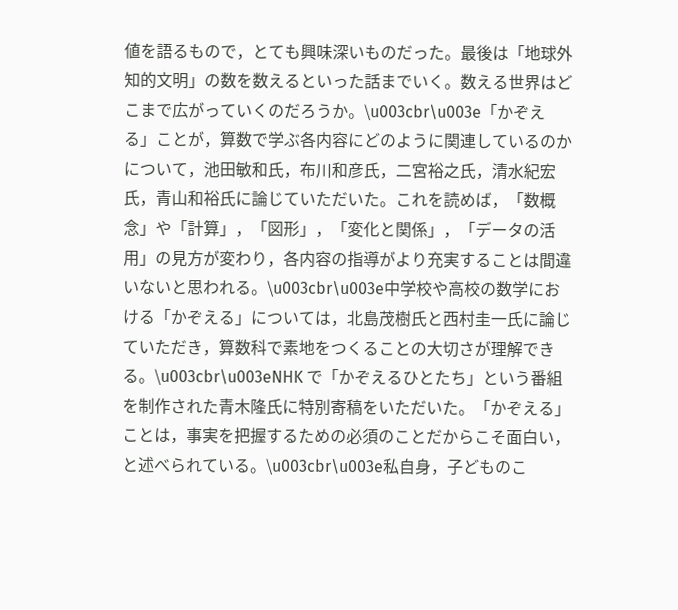値を語るもので，とても興味深いものだった。最後は「地球外知的文明」の数を数えるといった話までいく。数える世界はどこまで広がっていくのだろうか。\u003cbr\u003e「かぞえる」ことが，算数で学ぶ各内容にどのように関連しているのかについて，池田敏和氏，布川和彦氏，二宮裕之氏，清水紀宏氏，青山和裕氏に論じていただいた。これを読めば，「数概念」や「計算」，「図形」，「変化と関係」，「データの活用」の見方が変わり，各内容の指導がより充実することは間違いないと思われる。\u003cbr\u003e中学校や高校の数学における「かぞえる」については，北島茂樹氏と西村圭一氏に論じていただき，算数科で素地をつくることの大切さが理解できる。\u003cbr\u003eNHK で「かぞえるひとたち」という番組を制作された青木隆氏に特別寄稿をいただいた。「かぞえる」ことは，事実を把握するための必須のことだからこそ面白い，と述べられている。\u003cbr\u003e私自身，子どものこ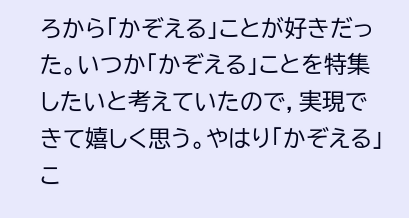ろから「かぞえる」ことが好きだった。いつか「かぞえる」ことを特集したいと考えていたので，実現できて嬉しく思う。やはり「かぞえる」こ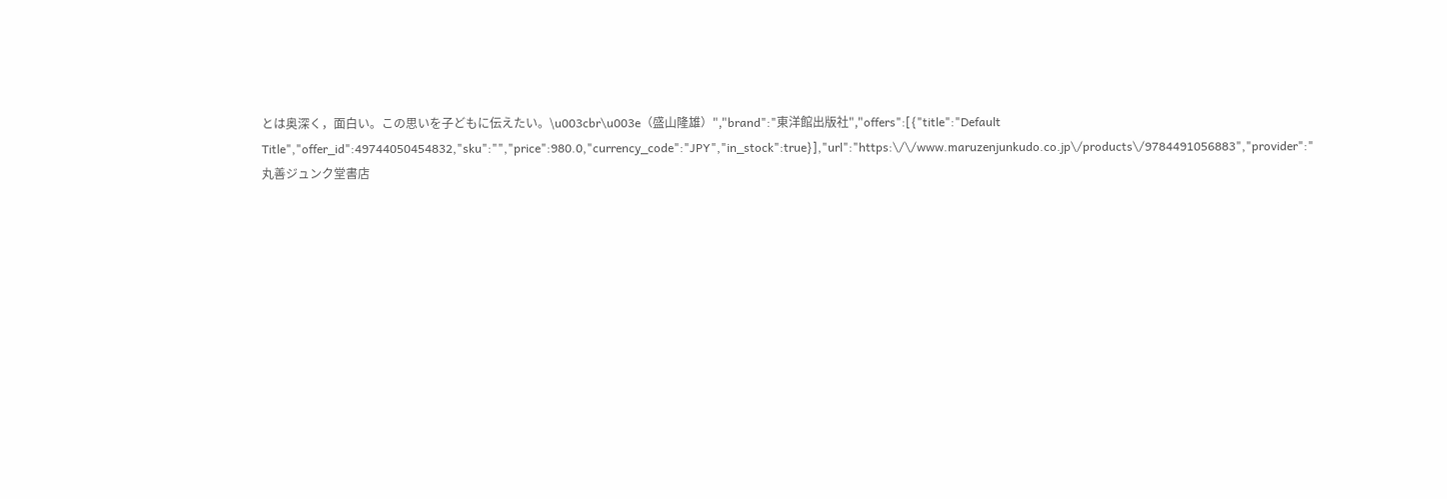とは奥深く，面白い。この思いを子どもに伝えたい。\u003cbr\u003e（盛山隆雄）","brand":"東洋館出版社","offers":[{"title":"Default Title","offer_id":49744050454832,"sku":"","price":980.0,"currency_code":"JPY","in_stock":true}],"url":"https:\/\/www.maruzenjunkudo.co.jp\/products\/9784491056883","provider":"丸善ジュンク堂書店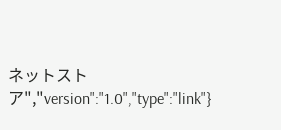ネットストア","version":"1.0","type":"link"}